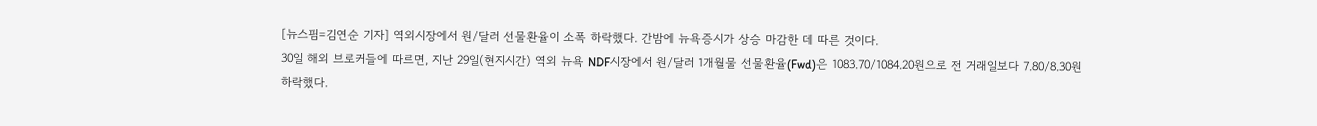[뉴스핌=김연순 기자] 역외시장에서 원/달러 선물환율이 소폭 하락했다. 간밤에 뉴욕증시가 상승 마감한 데 따른 것이다.
30일 해외 브로커들에 따르면, 지난 29일(현지시간) 역외 뉴욕 NDF시장에서 원/달러 1개월물 선물환율(Fwd)은 1083.70/1084.20원으로 전 거래일보다 7.80/8.30원 하락했다.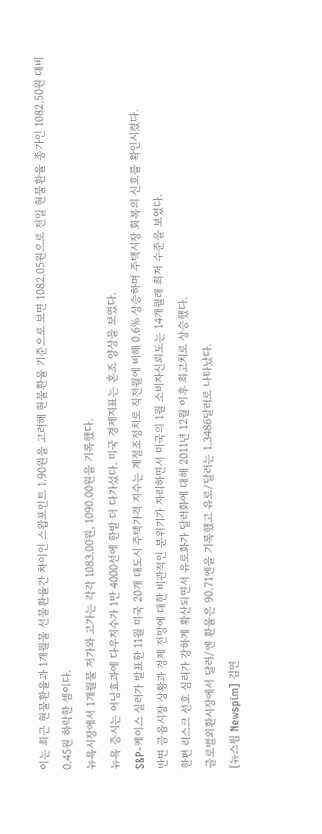이는 최근 현물환율과 1개월물 선물환율간 차이인 스왑포인트 1.90원을 고려해 현물환율 기준으로 보면 1082.05원으로 전일 현물환율 종가인 1082.50원 대비 0.45원 하락한 셈이다.
뉴욕시장에서 1개월물 저가와 고가는 각각 1083.00원, 1090.00원을 기록했다.
뉴욕 증시는 어닝효과에 다우지수가 1만 4000선에 한발 더 다가섰다. 미국 경제지표는 혼조 양상을 보였다.
S&P-케이스 실러가 발표한 11월 미국 20개 대도시 주택가격 지수는 계절조정치로 직전월에 비해 0.6% 상승하며 주택시장 회복의 신호를 확인시켰다.
반면 금융시장 상황과 경제 전망에 대한 비관적인 분위기가 자리하면서 미국의 1월 소비자신뢰도는 14개월래 최저 수준을 보였다.
한편 리스크 선호 심리가 강하게 확산되면서 유로화가 달러화에 대해 2011년 12월 이후 최고치로 상승했다.
글로벌외환시장에서 달러/엔 환율은 90.71엔을 기록했고 유로/달러는 1.3486달러로 나타났다.
[뉴스핌 Newspim] 김연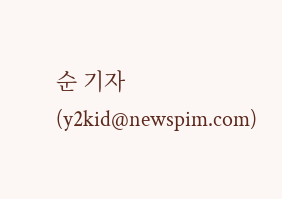순 기자 (y2kid@newspim.com)